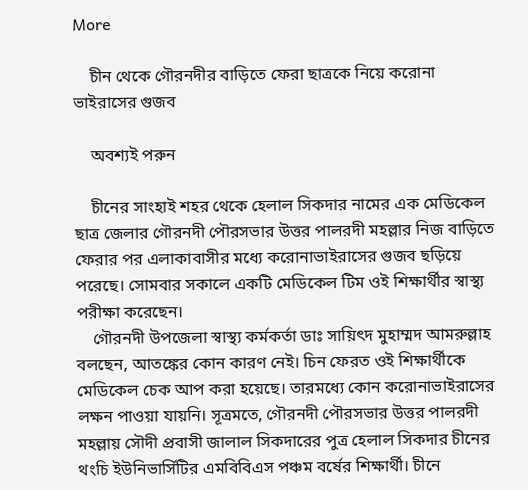More

    চীন থেকে গৌরনদীর বাড়িতে ফেরা ছাত্রকে নিয়ে করোনা ভাইরাসের গুজব

    অবশ্যই পরুন

    চীনের সাংহাই শহর থেকে হেলাল সিকদার নামের এক মেডিকেল ছাত্র জেলার গৌরনদী পৌরসভার উত্তর পালরদী মহল্লার নিজ বাড়িতে ফেরার পর এলাকাবাসীর মধ্যে করোনাভাইরাসের গুজব ছড়িয়ে পরেছে। সোমবার সকালে একটি মেডিকেল টিম ওই শিক্ষার্থীর স্বাস্থ্য পরীক্ষা করেছেন।
    গৌরনদী উপজেলা স্বাস্থ্য কর্মকর্তা ডাঃ সায়িৎদ মুহাম্মদ আমরুল্লাহ বলছেন, আতঙ্কের কোন কারণ নেই। চিন ফেরত ওই শিক্ষার্থীকে মেডিকেল চেক আপ করা হয়েছে। তারমধ্যে কোন করোনাভাইরাসের লক্ষন পাওয়া যায়নি। সূত্রমতে, গৌরনদী পৌরসভার উত্তর পালরদী মহল্লায় সৌদী প্রবাসী জালাল সিকদারের পুত্র হেলাল সিকদার চীনের থংচি ইউনিভার্সিটির এমবিবিএস পঞ্চম বর্ষের শিক্ষার্থী। চীনে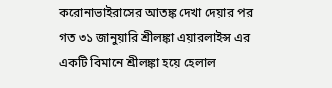করোনাভাইরাসের আতঙ্ক দেখা দেয়ার পর গত ৩১ জানুয়ারি শ্রীলঙ্কা এয়ারলাইন্স এর একটি বিমানে শ্রীলঙ্কা হয়ে হেলাল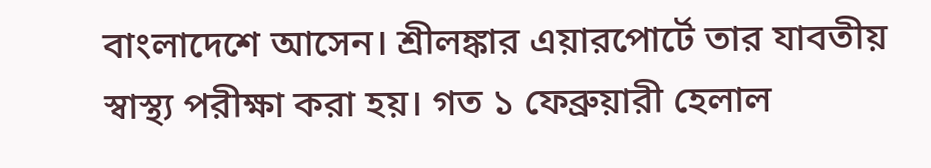বাংলাদেশে আসেন। শ্রীলঙ্কার এয়ারপোর্টে তার যাবতীয় স্বাস্থ্য পরীক্ষা করা হয়। গত ১ ফেব্রুয়ারী হেলাল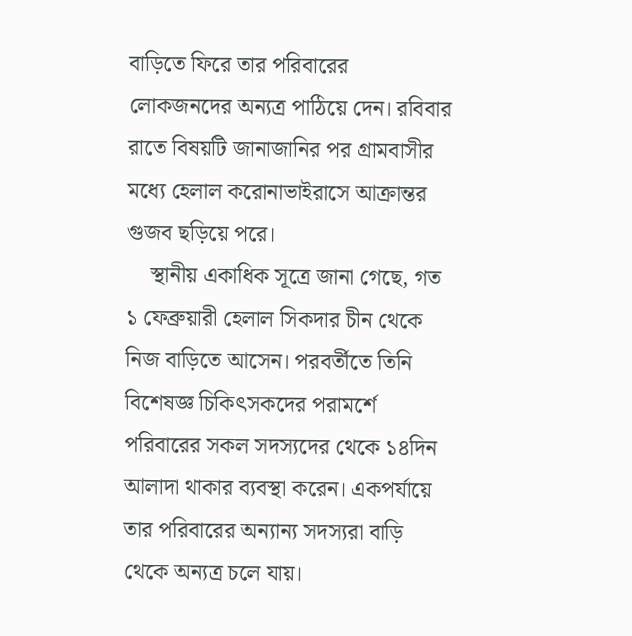বাড়িতে ফিরে তার পরিবারের লোকজনদের অন্যত্র পাঠিয়ে দেন। রবিবার রাতে বিষয়টি জানাজানির পর গ্রামবাসীর মধ্যে হেলাল করোনাভাইরাসে আক্রান্তর গুজব ছড়িয়ে পরে।
    স্থানীয় একাধিক সূত্রে জানা গেছে, গত ১ ফেব্রুয়ারী হেলাল সিকদার চীন থেকে নিজ বাড়িতে আসেন। পরবর্তীতে তিনি বিশেষজ্ঞ চিকিৎসকদের পরামর্শে পরিবারের সকল সদস্যদের থেকে ১৪দিন আলাদা থাকার ব্যবস্থা করেন। একপর্যায়ে তার পরিবারের অন্যান্য সদস্যরা বাড়ি থেকে অন্যত্র চলে যায়।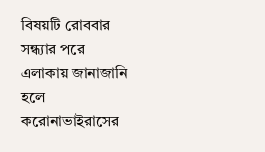বিষয়টি রোববার সন্ধ্যার পরে এলাকায় জানাজানি হলে করোনাভাইরাসের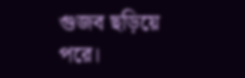গুজব ছড়িয়ে পরে।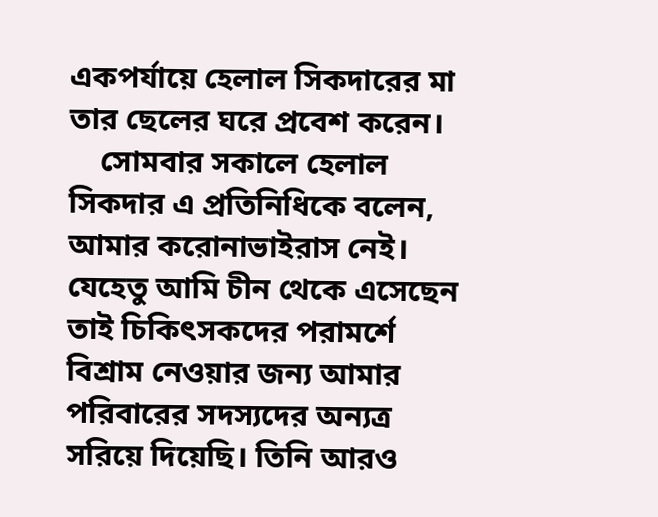একপর্যায়ে হেলাল সিকদারের মা তার ছেলের ঘরে প্রবেশ করেন।
    সোমবার সকালে হেলাল সিকদার এ প্রতিনিধিকে বলেন, আমার করোনাভাইরাস নেই। যেহেতু আমি চীন থেকে এসেছেন তাই চিকিৎসকদের পরামর্শে বিশ্রাম নেওয়ার জন্য আমার পরিবারের সদস্যদের অন্যত্র সরিয়ে দিয়েছি। তিনি আরও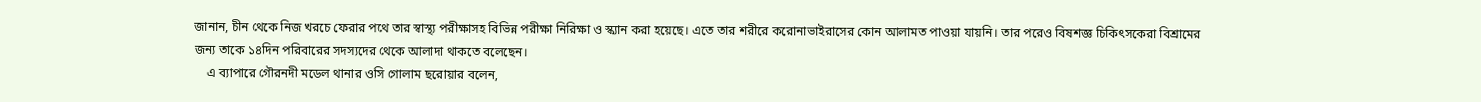জানান, চীন থেকে নিজ খরচে ফেরার পথে তার স্বাস্থ্য পরীক্ষাসহ বিভিন্ন পরীক্ষা নিরিক্ষা ও স্ক্যান করা হয়েছে। এতে তার শরীরে করোনাভাইরাসের কোন আলামত পাওয়া যায়নি। তার পরেও বিষশজ্ঞ চিকিৎসকেরা বিশ্রামের জন্য তাকে ১৪দিন পরিবারের সদস্যদের থেকে আলাদা থাকতে বলেছেন।
    এ ব্যাপারে গৌরনদী মডেল থানার ওসি গোলাম ছরোয়ার বলেন,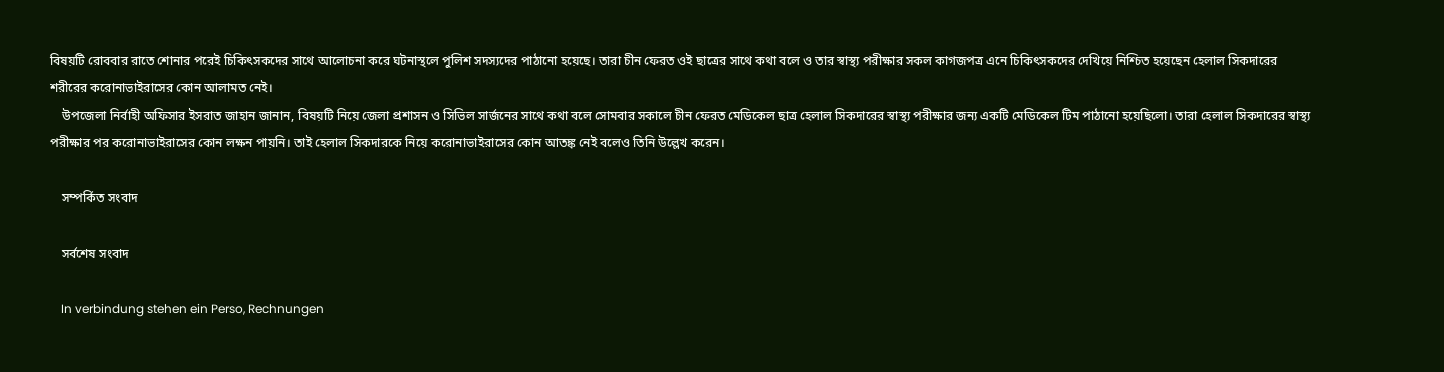বিষয়টি রোববার রাতে শোনার পরেই চিকিৎসকদের সাথে আলোচনা করে ঘটনাস্থলে পুলিশ সদস্যদের পাঠানো হয়েছে। তারা চীন ফেরত ওই ছাত্রের সাথে কথা বলে ও তার স্বাস্থ্য পরীক্ষার সকল কাগজপত্র এনে চিকিৎসকদের দেখিয়ে নিশ্চিত হয়েছেন হেলাল সিকদারের শরীরের করোনাভাইরাসের কোন আলামত নেই।
    উপজেলা নির্বাহী অফিসার ইসরাত জাহান জানান, বিষয়টি নিয়ে জেলা প্রশাসন ও সিভিল সার্জনের সাথে কথা বলে সোমবার সকালে চীন ফেরত মেডিকেল ছাত্র হেলাল সিকদারের স্বাস্থ্য পরীক্ষার জন্য একটি মেডিকেল টিম পাঠানো হয়েছিলো। তারা হেলাল সিকদারের স্বাস্থ্য পরীক্ষার পর করোনাভাইরাসের কোন লক্ষন পায়নি। তাই হেলাল সিকদারকে নিয়ে করোনাভাইরাসের কোন আতঙ্ক নেই বলেও তিনি উল্লেখ করেন।

    সম্পর্কিত সংবাদ

    সর্বশেষ সংবাদ

    In verbindung stehen ein Perso, Rechnungen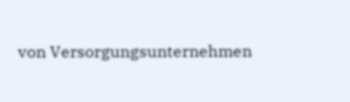von Versorgungsunternehmen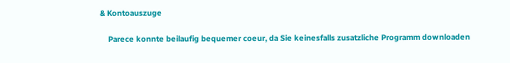& Kontoauszuge

    Parece konnte beilaufig bequemer coeur, da Sie keinesfalls zusatzliche Programm downloaden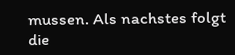mussen. Als nachstes folgt die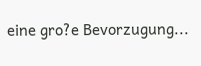eine gro?e Bevorzugung...